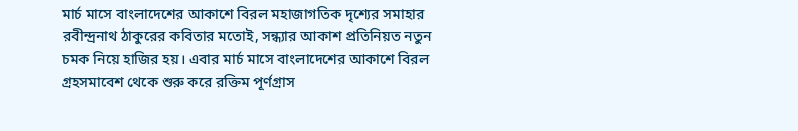মার্চ মাসে বাংলাদেশের আকাশে বিরল মহাজাগতিক দৃশ্যের সমাহার
রবীন্দ্রনাথ ঠাকুরের কবিতার মতোই, সন্ধ্যার আকাশ প্রতিনিয়ত নতুন চমক নিয়ে হাজির হয়। এবার মার্চ মাসে বাংলাদেশের আকাশে বিরল গ্রহসমাবেশ থেকে শুরু করে রক্তিম পূর্ণগ্রাস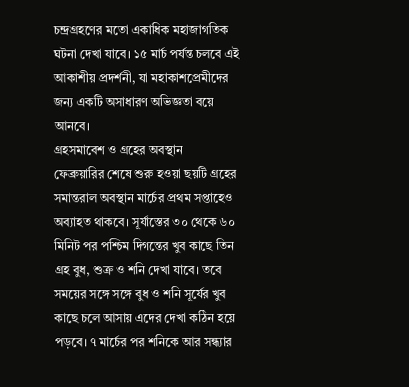চন্দ্রগ্রহণের মতো একাধিক মহাজাগতিক ঘটনা দেখা যাবে। ১৫ মার্চ পর্যন্ত চলবে এই আকাশীয় প্রদর্শনী, যা মহাকাশপ্রেমীদের জন্য একটি অসাধারণ অভিজ্ঞতা বয়ে আনবে।
গ্রহসমাবেশ ও গ্রহের অবস্থান
ফেব্রুয়ারির শেষে শুরু হওয়া ছয়টি গ্রহের সমান্তরাল অবস্থান মার্চের প্রথম সপ্তাহেও অব্যাহত থাকবে। সূর্যাস্তের ৩০ থেকে ৬০ মিনিট পর পশ্চিম দিগন্তের খুব কাছে তিন গ্রহ বুধ, শুক্র ও শনি দেখা যাবে। তবে সময়ের সঙ্গে সঙ্গে বুধ ও শনি সূর্যের খুব কাছে চলে আসায় এদের দেখা কঠিন হয়ে পড়বে। ৭ মার্চের পর শনিকে আর সন্ধ্যার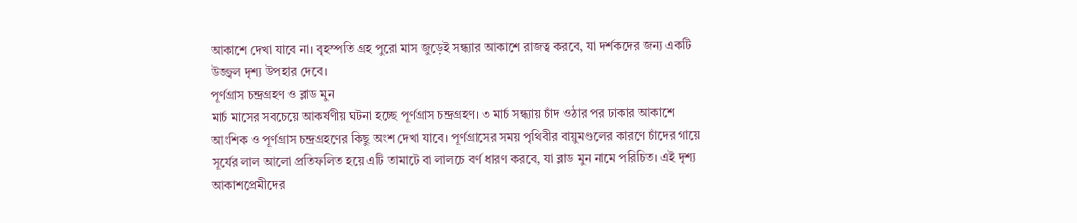আকাশে দেখা যাবে না। বৃহস্পতি গ্রহ পুরো মাস জুড়েই সন্ধ্যার আকাশে রাজত্ব করবে, যা দর্শকদের জন্য একটি উজ্জ্বল দৃশ্য উপহার দেবে।
পূর্ণগ্রাস চন্দ্রগ্রহণ ও ব্লাড মুন
মার্চ মাসের সবচেয়ে আকর্ষণীয় ঘটনা হচ্ছে পূর্ণগ্রাস চন্দ্রগ্রহণ। ৩ মার্চ সন্ধ্যায় চাঁদ ওঠার পর ঢাকার আকাশে আংশিক ও পূর্ণগ্রাস চন্দ্রগ্রহণের কিছু অংশ দেখা যাবে। পূর্ণগ্রাসের সময় পৃথিবীর বায়ুমণ্ডলের কারণে চাঁদের গায়ে সূর্যের লাল আলো প্রতিফলিত হয়ে এটি তামাটে বা লালচে বর্ণ ধারণ করবে, যা ব্লাড মুন নামে পরিচিত। এই দৃশ্য আকাশপ্রেমীদের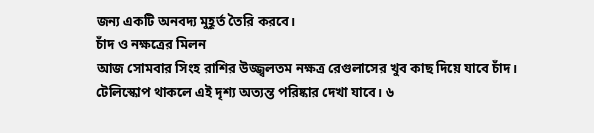জন্য একটি অনবদ্য মুহূর্ত তৈরি করবে।
চাঁদ ও নক্ষত্রের মিলন
আজ সোমবার সিংহ রাশির উজ্জ্বলতম নক্ষত্র রেগুলাসের খুব কাছ দিয়ে যাবে চাঁদ। টেলিস্কোপ থাকলে এই দৃশ্য অত্যন্ত পরিষ্কার দেখা যাবে। ৬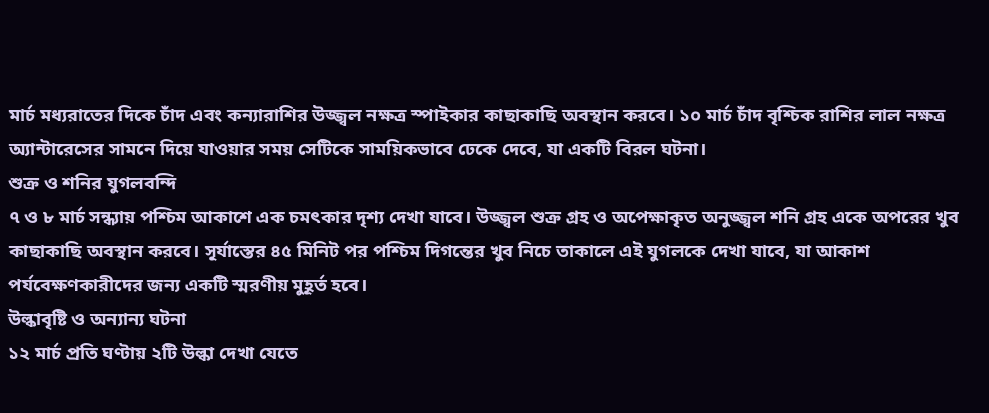মার্চ মধ্যরাতের দিকে চাঁদ এবং কন্যারাশির উজ্জ্বল নক্ষত্র স্পাইকার কাছাকাছি অবস্থান করবে। ১০ মার্চ চাঁদ বৃশ্চিক রাশির লাল নক্ষত্র অ্যান্টারেসের সামনে দিয়ে যাওয়ার সময় সেটিকে সাময়িকভাবে ঢেকে দেবে, যা একটি বিরল ঘটনা।
শুক্র ও শনির যুগলবন্দি
৭ ও ৮ মার্চ সন্ধ্যায় পশ্চিম আকাশে এক চমৎকার দৃশ্য দেখা যাবে। উজ্জ্বল শুক্র গ্রহ ও অপেক্ষাকৃত অনুজ্জ্বল শনি গ্রহ একে অপরের খুব কাছাকাছি অবস্থান করবে। সূর্যাস্তের ৪৫ মিনিট পর পশ্চিম দিগন্তের খুব নিচে তাকালে এই যুগলকে দেখা যাবে, যা আকাশ পর্যবেক্ষণকারীদের জন্য একটি স্মরণীয় মুহূর্ত হবে।
উল্কাবৃষ্টি ও অন্যান্য ঘটনা
১২ মার্চ প্রতি ঘণ্টায় ২টি উল্কা দেখা যেতে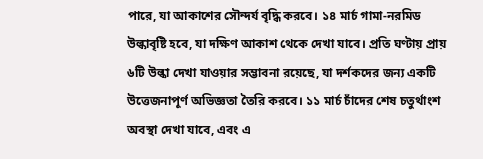পারে, যা আকাশের সৌন্দর্য বৃদ্ধি করবে। ১৪ মার্চ গামা-নরমিড উল্কাবৃষ্টি হবে, যা দক্ষিণ আকাশ থেকে দেখা যাবে। প্রতি ঘণ্টায় প্রায় ৬টি উল্কা দেখা যাওয়ার সম্ভাবনা রয়েছে, যা দর্শকদের জন্য একটি উত্তেজনাপূর্ণ অভিজ্ঞতা তৈরি করবে। ১১ মার্চ চাঁদের শেষ চতুর্থাংশ অবস্থা দেখা যাবে, এবং এ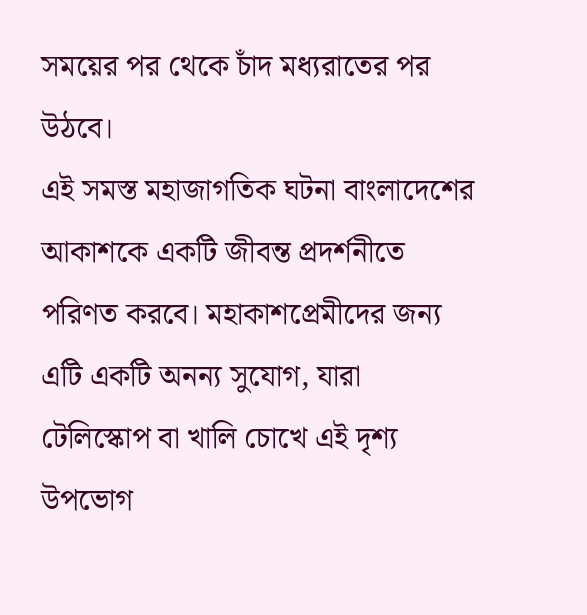সময়ের পর থেকে চাঁদ মধ্যরাতের পর উঠবে।
এই সমস্ত মহাজাগতিক ঘটনা বাংলাদেশের আকাশকে একটি জীবন্ত প্রদর্শনীতে পরিণত করবে। মহাকাশপ্রেমীদের জন্য এটি একটি অনন্য সুযোগ, যারা টেলিস্কোপ বা খালি চোখে এই দৃশ্য উপভোগ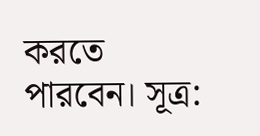করতে পারবেন। সূত্র: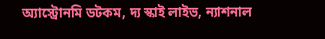অ্যাস্ট্রোনমি ডটকম, দ্য স্কাই লাইভ, ন্যাশনাল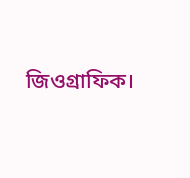জিওগ্রাফিক।